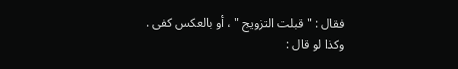فقال : " قبلت التزويج " ، أو بالعكس كفى . وكذا لو قال :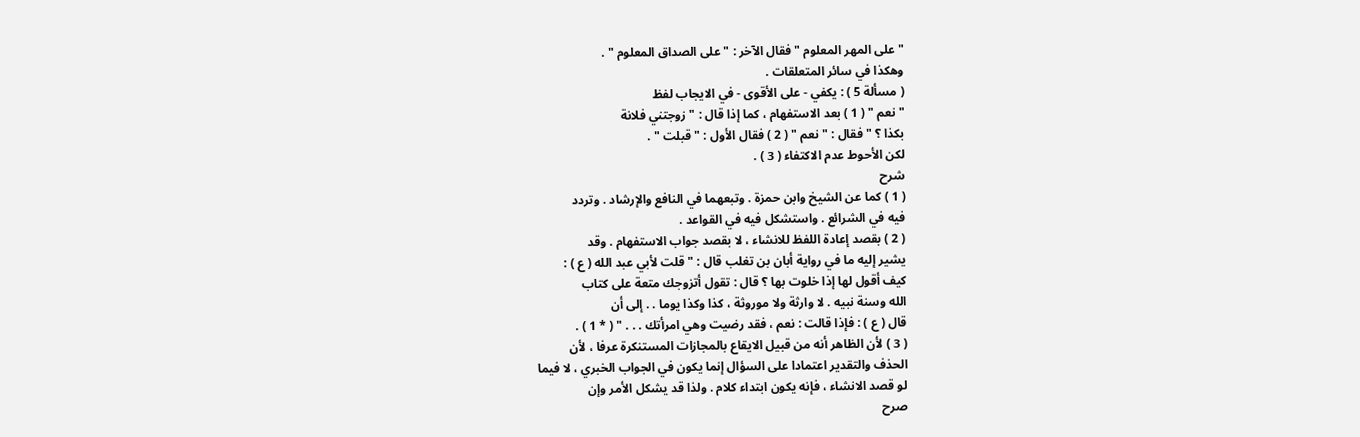" على المهر المعلوم " فقال الآخر : " على الصداق المعلوم " .
وهكذا في سائر المتعلقات .
( مسألة 5 ) : يكفي - على الأقوى - في الايجاب لفظ
" نعم " ( 1 ) بعد الاستفهام ، كما إذا قال : " زوجتني فلانة
بكذا ؟ " فقال : " نعم " ( 2 ) فقال الأول : " قبلت " .
لكن الأحوط عدم الاكتفاء ( 3 ) .
شرح
( 1 ) كما عن الشيخ وابن حمزة . وتبعهما في النافع والإرشاد . وتردد
فيه في الشرائع . واستشكل فيه في القواعد .
( 2 ) بقصد إعادة اللفظ للانشاء ، لا بقصد جواب الاستفهام . وقد
يشير إليه ما في رواية أبان بن تغلب قال : " قلت لأبي عبد الله ( ع ) :
كيف أقول لها إذا خلوت بها ؟ قال : تقول أتزوجك متعة على كتاب
الله وسنة نبيه . لا وارثة ولا موروثة ، كذا وكذا يوما . . إلى أن
قال ( ع ) : فإذا قالت : نعم ، فقد رضيت وهي امرأتك . . . " ( * 1 ) .
( 3 ) لأن الظاهر أنه من قبيل الايقاع بالمجازات المستنكرة عرفا ، لأن
الحذف والتقدير اعتمادا على السؤال إنما يكون في الجواب الخبري ، لا فيما
لو قصد الانشاء ، فإنه يكون ابتداء كلام . ولذا قد يشكل الأمر وإن
صرح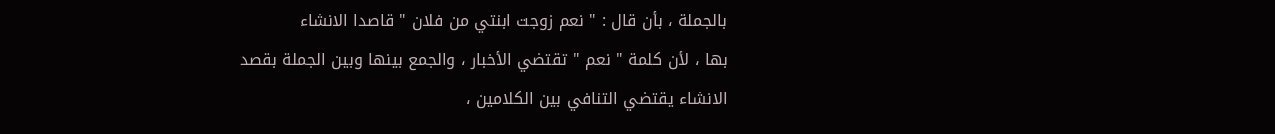بالجملة ، بأن قال : " نعم زوجت ابنتي من فلان " قاصدا الانشاء
بها ، لأن كلمة " نعم " تقتضي الأخبار ، والجمع بينها وبين الجملة بقصد
الانشاء يقتضي التنافي بين الكلامين ،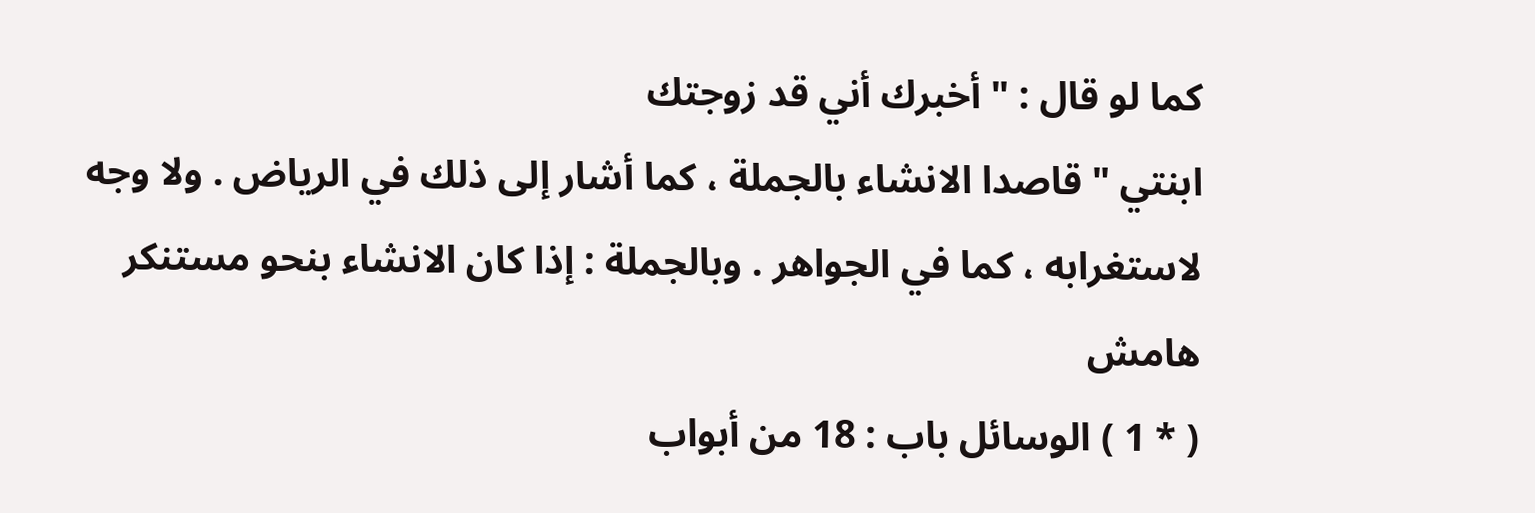كما لو قال : " أخبرك أني قد زوجتك
ابنتي " قاصدا الانشاء بالجملة ، كما أشار إلى ذلك في الرياض . ولا وجه
لاستغرابه ، كما في الجواهر . وبالجملة : إذا كان الانشاء بنحو مستنكر
هامش
( * 1 ) الوسائل باب : 18 من أبواب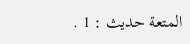المتعة حديث : 1 .